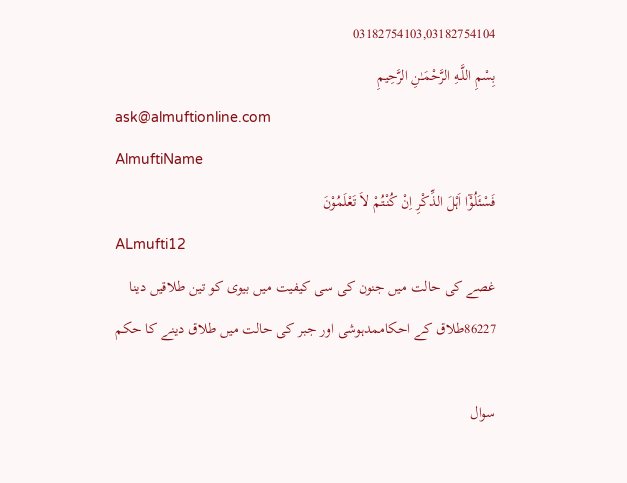03182754103,03182754104
بِسْمِ اللَّـهِ الرَّحْمَـٰنِ الرَّحِيمِ
ask@almuftionline.com
AlmuftiName
فَسْئَلُوْٓا اَہْلَ الذِّکْرِ اِنْ کُنْتُمْ لاَ تَعْلَمُوْنَ
ALmufti12
غصے کی حالت میں جنون کی سی کیفیت میں بیوی کو تین طلاقیں دینا
86227طلاق کے احکاممدہوشی اور جبر کی حالت میں طلاق دینے کا حکم

سوال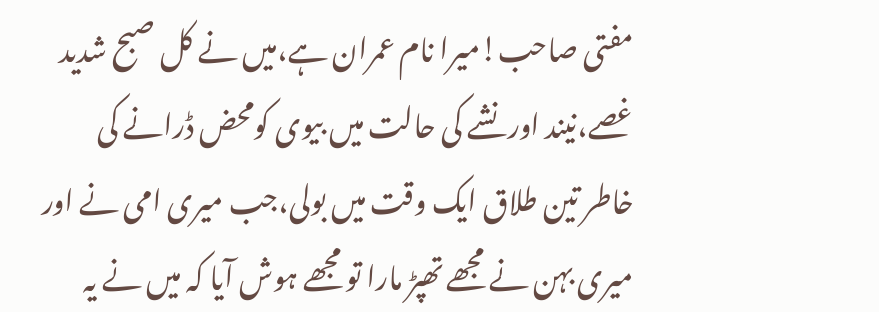مفتی صاحب!میرا نام عمران ہے،میں نے کل صبح شدید غصے،نیند اور نشے کی حالت میں بیوی کومحض ڈرانے کی خاطر تین طلاق ایک وقت میں بولی،جب میری امی نے اور میری بہن نے مجھے تھپڑ مارا تو مجھے ہوش آیا کہ میں نے یہ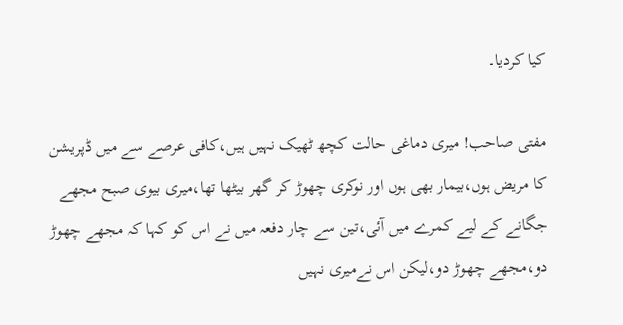کیا کردیا۔

مفتی صاحب! میری دماغی حالت کچھ ٹھیک نہیں ہیں،کافی عرصے سے میں ڈپریشن کا مریض ہوں،بیمار بھی ہوں اور نوکری چھوڑ کر گھر بیٹھا تھا،میری بیوی صبح مجھے جگانے کے لیے کمرے میں آئی،تین سے چار دفعہ میں نے اس کو کہا کہ مجھے چھوڑ دو،مجھے چھوڑ دو،لیکن اس نےمیری نہیں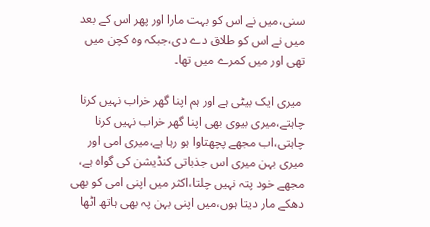سنی،میں نے اس کو بہت مارا اور پھر اس کے بعد میں نے اس کو طلاق دے دی،جبکہ وہ کچن میں تھی اور میں کمرے میں تھا۔

 میری ایک بیٹی ہے اور ہم اپنا گھر خراب نہیں کرنا چاہتے،میری بیوی بھی اپنا گھر خراب نہیں کرنا چاہتی،اب مجھے پچھتاوا ہو رہا ہے،میری امی اور میری بہن میری اس جذباتی کنڈیشن کی گواہ ہے، مجھے خود پتہ نہیں چلتا،اکثر میں اپنی امی کو بھی دھکے مار دیتا ہوں،میں اپنی بہن پہ بھی ہاتھ اٹھا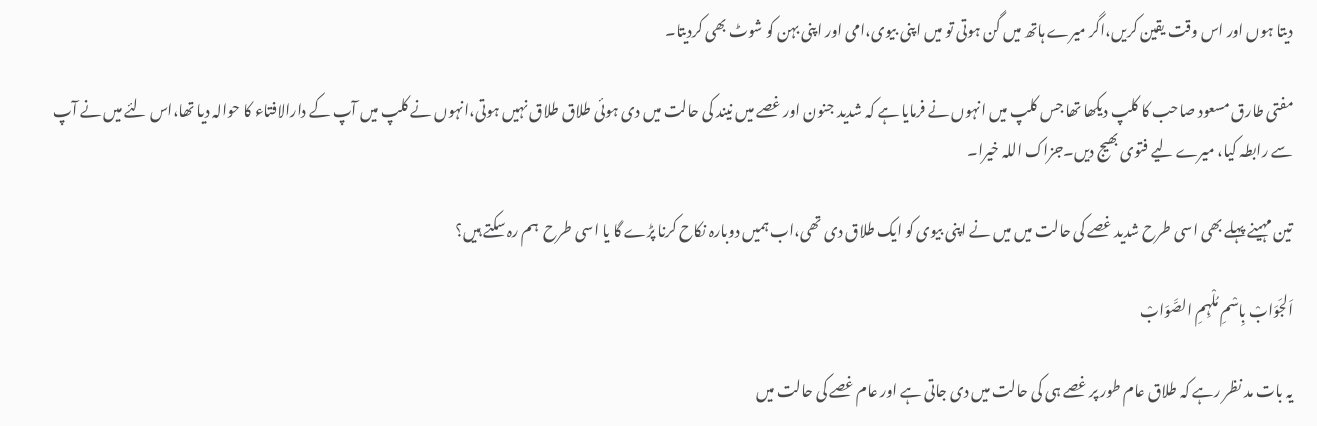دیتا ہوں اور اس وقت یقین کریں،اگر میرے ہاتھ میں گن ہوتی تو میں اپنی بیوی،امی اور اپنی بہن کو شوٹ بھی کردیتا۔

مفتی طارق مسعود صاحب کا کلپ دیکھا تھا جس کلپ میں انہوں نے فرمایا ہے کہ شدید جنون اور غصے میں نیند کی حالت میں دی ہوئی طلاق طلاق نہیں ہوتی،انہوں نے کلپ میں آپ کے دارالافتاء کا حوالہ دیا تھا،اس لئے میں نے آپ سے رابطہ کیا، میرے لیے فتوی بھیج دیں۔جزاک اللہ خیرا۔

تین مہینے پہلے بھی اسی طرح شدید غصے کی حالت میں میں نے اپنی بیوی کو ایک طلاق دی تھی،اب ہمیں دوبارہ نکاح کرنا پڑے گا یا اسی طرح  ہم رہ سکتے ہیں؟

اَلجَوَابْ بِاسْمِ مُلْہِمِ الصَّوَابْ

یہ بات مد نظر رہے کہ طلاق عام طور پر غصے ہی کی حالت میں دی جاتی ہے اور عام غصے کی حالت میں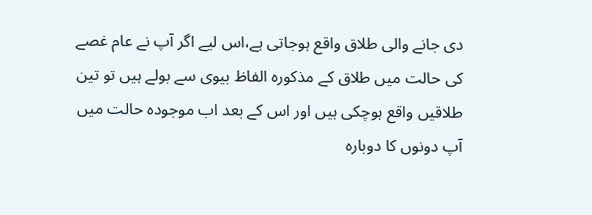دی جانے والی طلاق واقع ہوجاتی ہے،اس لیے اگر آپ نے عام غصے کی حالت میں طلاق کے مذکورہ الفاظ بیوی سے بولے ہیں تو تین طلاقیں واقع ہوچکی ہیں اور اس کے بعد اب موجودہ حالت میں آپ دونوں کا دوبارہ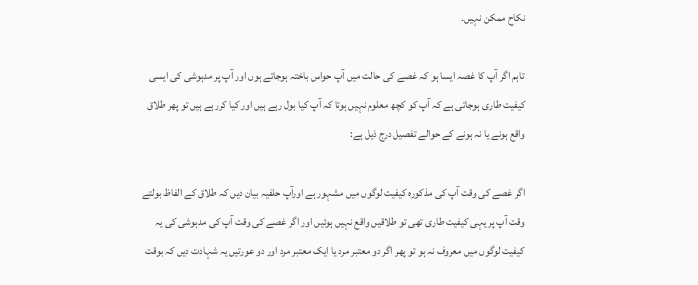نکاح ممکن نہیں۔

تاہم اگر آپ کا غصہ ایسا ہو کہ غصے کی حالت میں آپ حواس باختہ ہوجاتے ہوں اور آپ پر مدہوشی کی ایسی کیفیت طاری ہوجاتی ہے کہ آپ کو کچھ معلوم نہیں ہوتا کہ آپ کیا بول رہے ہیں اور کیا کررہے ہیں تو پھر طلاق واقع ہونے یا نہ ہونے کے حوالے تفصیل درج ذیل ہے:

اگر غصے کی وقت آپ کی مذکورہ کیفیت لوگوں میں مشہور ہے اورآپ حلفیہ بیان دیں کہ طلاق کے الفاظ بولتے وقت آپ پر یہی کیفیت طاری تھی تو طلاقیں واقع نہیں ہوئیں اور اگر غصے کی وقت آپ کی مدہوشی کی یہ کیفیت لوگوں میں معروف نہ ہو تو پھر اگر دو معتبر مرد یا ایک معتبر مرد اور دو عورتیں یہ شہادت دیں کہ بوقت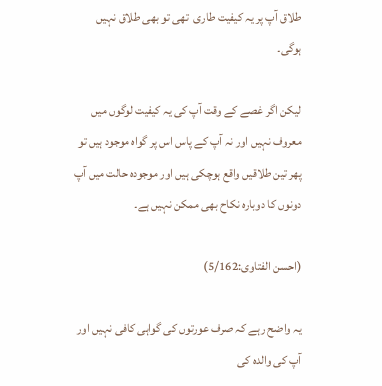طلاق آپ پر یہ کیفیت طاری  تھی تو بھی طلاق نہیں ہوگی۔

لیکن اگر غصے کے وقت آپ کی یہ کیفیت لوگوں میں معروف نہیں اور نہ آپ کے پاس اس پر گواہ موجود ہیں تو پھر تین طلاقیں واقع ہوچکی ہیں اور موجودہ حالت میں آپ دونوں کا دوبارہ نکاح بھی ممکن نہیں ہے۔

(احسن الفتاوی:5/162)

یہ واضح رہے کہ صرف عورتوں کی گواہی کافی نہیں اور آپ کی والدہ کی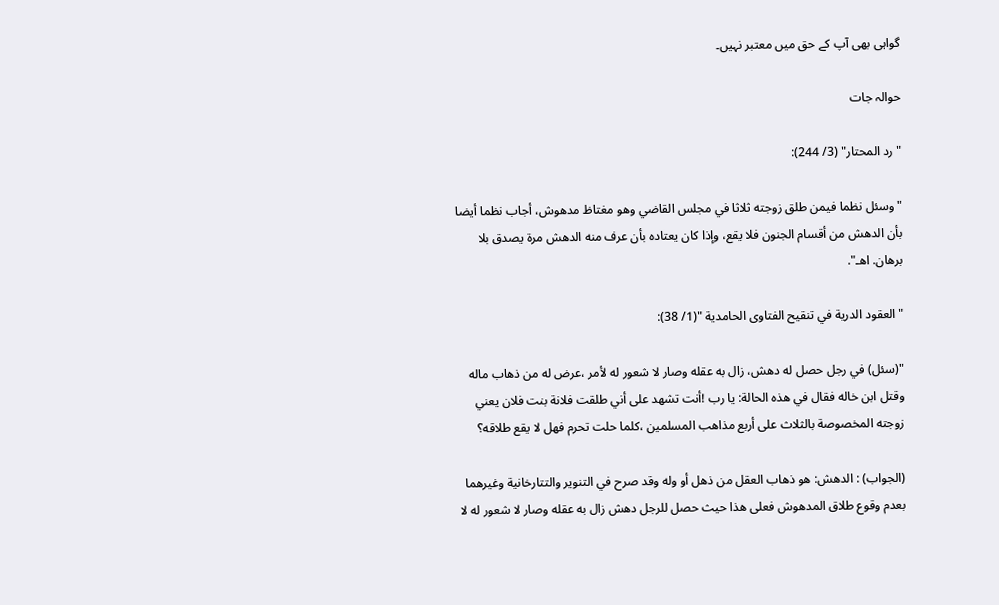گواہی بھی آپ کے حق میں معتبر نہیں۔

حوالہ جات

" رد المحتار" (3/ 244):

"وسئل نظما فيمن طلق زوجته ثلاثا في مجلس القاضي وهو مغتاظ مدهوش، أجاب نظما أيضا بأن الدهش من أقسام الجنون فلا يقع، وإذا كان يعتاده بأن عرف منه الدهش مرة يصدق بلا برهان. اهـ".

"العقود الدرية في تنقيح الفتاوى الحامدية "(1/ 38):

"(سئل) في رجل حصل له دهش، زال به عقله وصار لا شعور له لأمر ،عرض له من ذهاب ماله وقتل ابن خاله فقال في هذه الحالة: يا رب !أنت تشهد على أني طلقت فلانة بنت فلان يعني زوجته المخصوصة بالثلاث على أربع مذاهب المسلمين ،كلما حلت تحرم فهل لا يقع طلاقه؟

(الجواب) : الدهش: هو ذهاب العقل من ذهل أو وله وقد صرح في التنوير والتتارخانية وغيرهما بعدم وقوع طلاق المدهوش فعلى هذا حيث حصل للرجل دهش زال به عقله وصار لا شعور له لا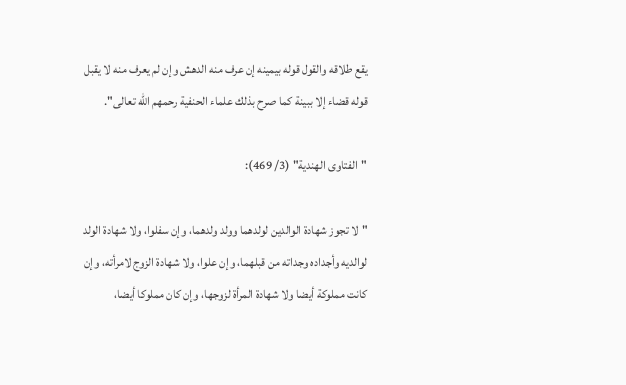يقع طلاقه والقول قوله بيمينه إن عرف منه الدهش وإن لم يعرف منه لا يقبل قوله قضاء إلا ببينة كما صرح بذلك علماء الحنفية رحمهم الله تعالى".

"الفتاوى الهندية" (3/ 469):

"لا تجوز شهادة الوالدين لولدهما وولد ولدهما، وإن سفلوا، ولا شهادة الولد لوالديه وأجداده وجداته من قبلهما، وإن علوا، ولا شهادة الزوج لامرأته، وإن كانت مملوكة أيضا ولا شهادة المرأة لزوجها، وإن كان مملوكا أيضا،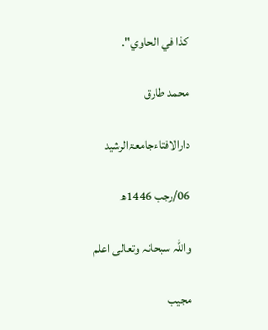كذا في الحاوي".

محمد طارق

دارالافتاءجامعۃالرشید

06/رجب 1446ھ

واللہ سبحانہ وتعالی اعلم

مجیب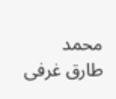محمد طارق غرفی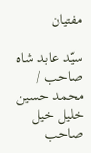مفتیان

سیّد عابد شاہ صاحب / محمد حسین خلیل خیل صاحب